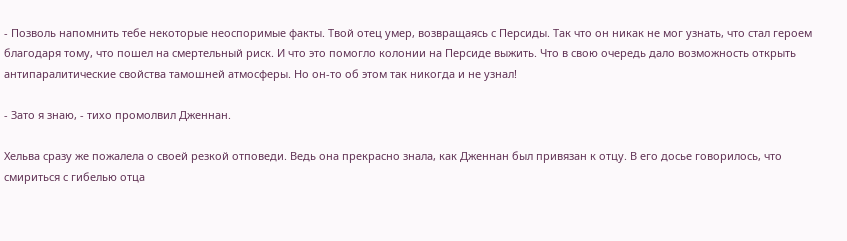- Позволь напомнить тебе некоторые неоспоримые факты. Твой отец умер, возвращаясь с Персиды. Так что он никак не мог узнать, что стал героем благодаря тому, что пошел на смертельный риск. И что это помогло колонии на Персиде выжить. Что в свою очередь дало возможность открыть антипаралитические свойства тамошней атмосферы. Но он-то об этом так никогда и не узнал!

- Зато я знаю, - тихо промолвил Дженнан.

Хельва сразу же пожалела о своей резкой отповеди. Ведь она прекрасно знала, как Дженнан был привязан к отцу. В его досье говорилось, что смириться с гибелью отца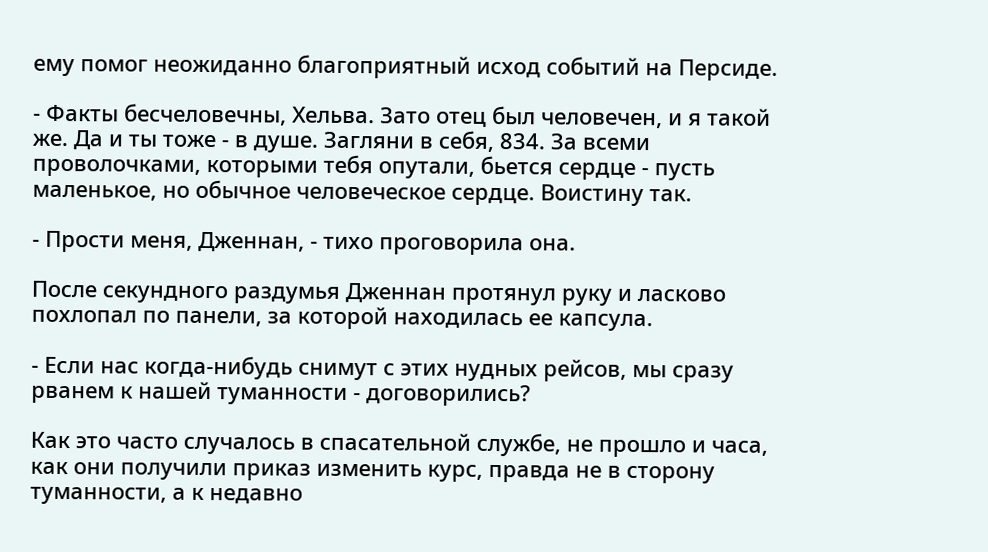ему помог неожиданно благоприятный исход событий на Персиде.

- Факты бесчеловечны, Хельва. Зато отец был человечен, и я такой же. Да и ты тоже - в душе. Загляни в себя, 834. За всеми проволочками, которыми тебя опутали, бьется сердце - пусть маленькое, но обычное человеческое сердце. Воистину так.

- Прости меня, Дженнан, - тихо проговорила она.

После секундного раздумья Дженнан протянул руку и ласково похлопал по панели, за которой находилась ее капсула.

- Если нас когда-нибудь снимут с этих нудных рейсов, мы сразу рванем к нашей туманности - договорились?

Как это часто случалось в спасательной службе, не прошло и часа, как они получили приказ изменить курс, правда не в сторону туманности, а к недавно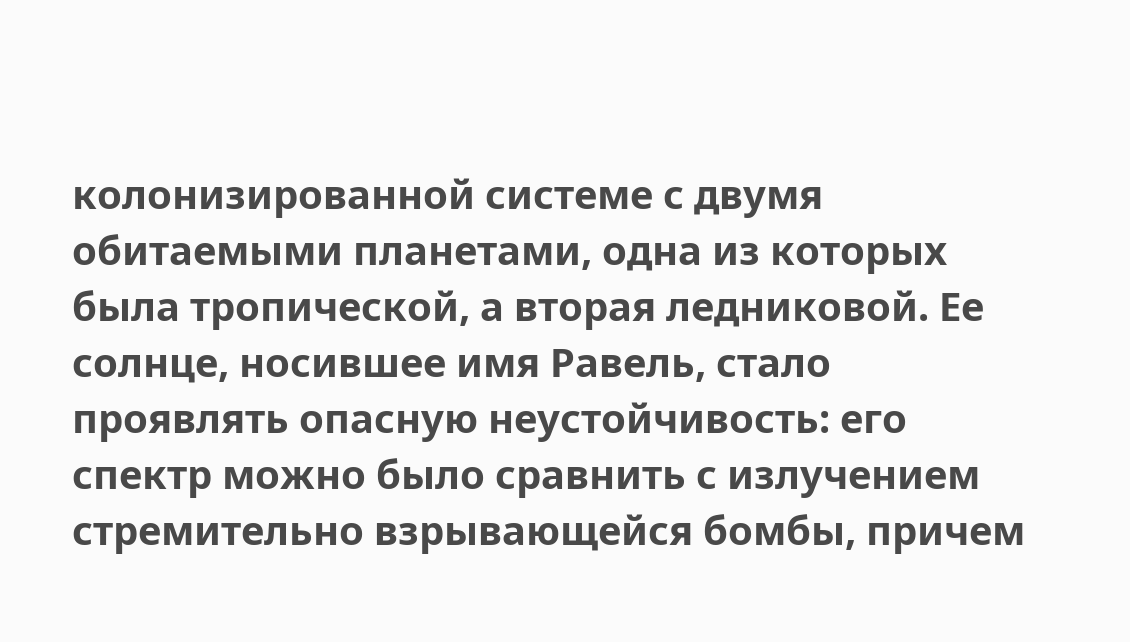колонизированной системе с двумя обитаемыми планетами, одна из которых была тропической, а вторая ледниковой. Ее солнце, носившее имя Равель, стало проявлять опасную неустойчивость: его спектр можно было сравнить с излучением стремительно взрывающейся бомбы, причем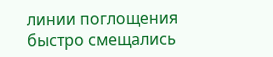линии поглощения быстро смещались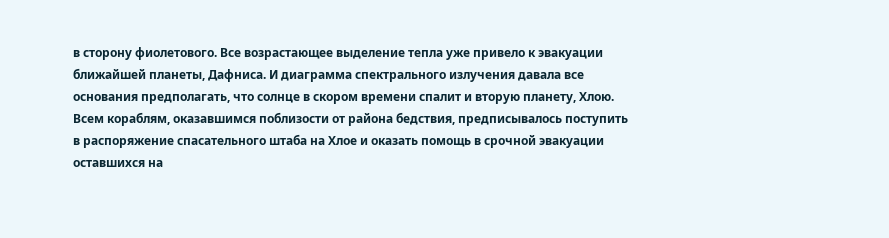в сторону фиолетового. Все возрастающее выделение тепла уже привело к эвакуации ближайшей планеты, Дафниса. И диаграмма спектрального излучения давала все основания предполагать, что солнце в скором времени спалит и вторую планету, Хлою. Всем кораблям, оказавшимся поблизости от района бедствия, предписывалось поступить в распоряжение спасательного штаба на Хлое и оказать помощь в срочной эвакуации оставшихся на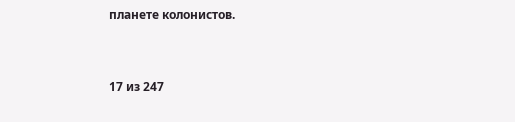планете колонистов.



17 из 247